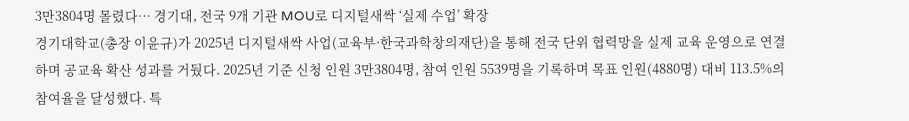3만3804명 몰렸다… 경기대, 전국 9개 기관 MOU로 디지털새싹 ‘실제 수업’ 확장
경기대학교(총장 이윤규)가 2025년 디지털새싹 사업(교육부·한국과학창의재단)을 통해 전국 단위 협력망을 실제 교육 운영으로 연결하며 공교육 확산 성과를 거뒀다. 2025년 기준 신청 인원 3만3804명, 참여 인원 5539명을 기록하며 목표 인원(4880명) 대비 113.5%의 참여율을 달성했다. 특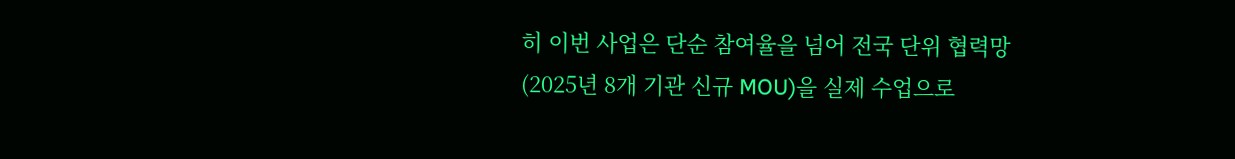히 이번 사업은 단순 참여율을 넘어 전국 단위 협력망(2025년 8개 기관 신규 MOU)을 실제 수업으로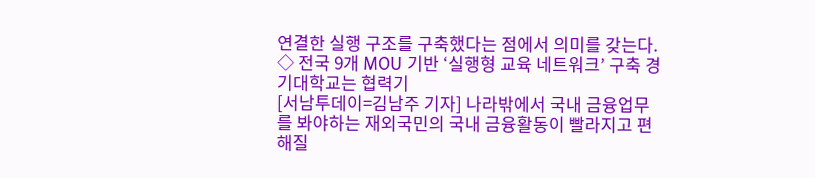연결한 실행 구조를 구축했다는 점에서 의미를 갖는다. ◇ 전국 9개 MOU 기반 ‘실행형 교육 네트워크’ 구축 경기대학교는 협력기
[서남투데이=김남주 기자] 나라밖에서 국내 금융업무를 봐야하는 재외국민의 국내 금융활동이 빨라지고 편해질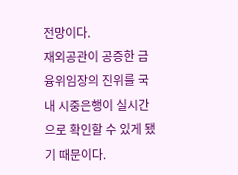전망이다.
재외공관이 공증한 금융위임장의 진위를 국내 시중은행이 실시간으로 확인할 수 있게 됐기 때문이다.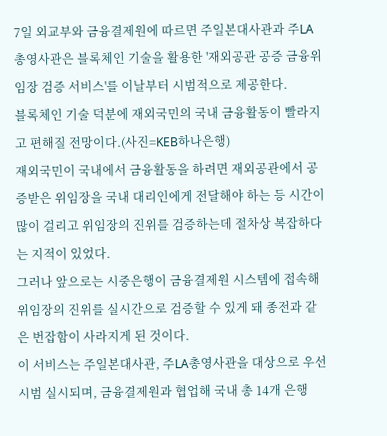7일 외교부와 금융결제원에 따르면 주일본대사관과 주LA총영사관은 블록체인 기술을 활용한 '재외공관 공증 금융위임장 검증 서비스'를 이날부터 시범적으로 제공한다.
블록체인 기술 덕분에 재외국민의 국내 금융활동이 빨라지고 편해질 전망이다.(사진=KEB하나은행)
재외국민이 국내에서 금융활동을 하려면 재외공관에서 공증받은 위임장을 국내 대리인에게 전달해야 하는 등 시간이 많이 걸리고 위임장의 진위를 검증하는데 절차상 복잡하다는 지적이 있었다.
그러나 앞으로는 시중은행이 금융결제원 시스템에 접속해 위임장의 진위를 실시간으로 검증할 수 있게 돼 종전과 같은 번잡함이 사라지게 된 것이다.
이 서비스는 주일본대사관, 주LA총영사관을 대상으로 우선 시범 실시되며, 금융결제원과 협업해 국내 총 14개 은행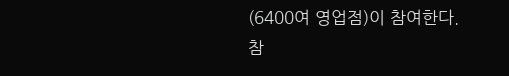(6400여 영업점)이 참여한다.
참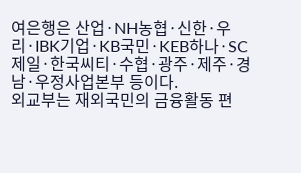여은행은 산업·NH농협·신한·우리·IBK기업·KB국민·KEB하나·SC제일·한국씨티·수협·광주·제주·경남·우정사업본부 등이다.
외교부는 재외국민의 금융활동 편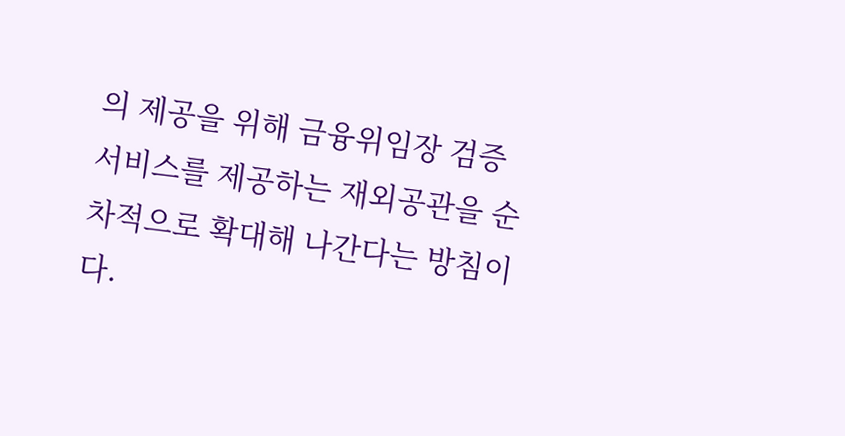의 제공을 위해 금융위임장 검증 서비스를 제공하는 재외공관을 순차적으로 확대해 나간다는 방침이다.